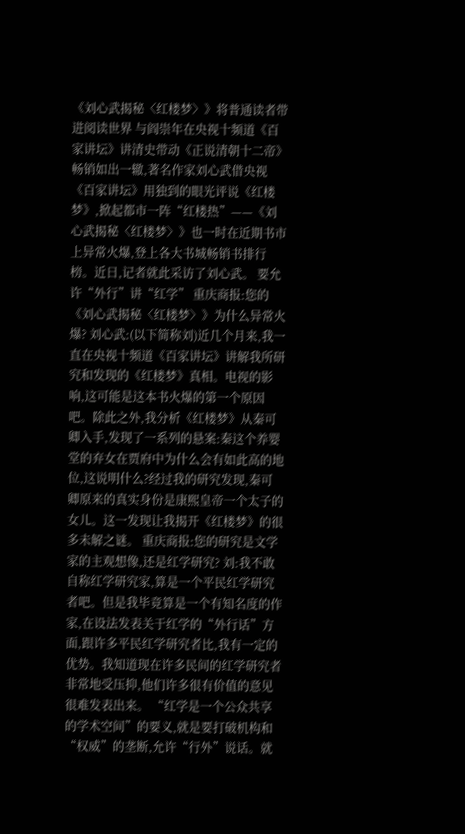《刘心武揭秘〈红楼梦〉》将普通读者带进阅读世界 与阎崇年在央视十频道《百家讲坛》讲清史带动《正说清朝十二帝》畅销如出一辙,著名作家刘心武借央视《百家讲坛》用独到的眼光评说《红楼梦》,掀起都市一阵“红楼热”——《刘心武揭秘〈红楼梦〉》也一时在近期书市上异常火爆,登上各大书城畅销书排行榜。近日,记者就此采访了刘心武。 要允许“外行”讲“红学” 重庆商报:您的《刘心武揭秘〈红楼梦〉》为什么异常火爆? 刘心武:(以下简称刘)近几个月来,我一直在央视十频道《百家讲坛》讲解我所研究和发现的《红楼梦》真相。电视的影响,这可能是这本书火爆的第一个原因吧。除此之外,我分析《红楼梦》从秦可卿入手,发现了一系列的悬案:秦这个养婴堂的弃女在贾府中为什么会有如此高的地位,这说明什么?经过我的研究发现,秦可卿原来的真实身份是康熙皇帝一个太子的女儿。这一发现让我揭开《红楼梦》的很多未解之谜。 重庆商报:您的研究是文学家的主观想像,还是红学研究? 刘:我不敢自称红学研究家,算是一个平民红学研究者吧。但是我毕竟算是一个有知名度的作家,在设法发表关于红学的“外行话”方面,跟许多平民红学研究者比,我有一定的优势。我知道现在许多民间的红学研究者非常地受压抑,他们许多很有价值的意见很难发表出来。 “红学是一个公众共享的学术空间”的要义,就是要打破机构和“权威”的垄断,允许“行外”说话。就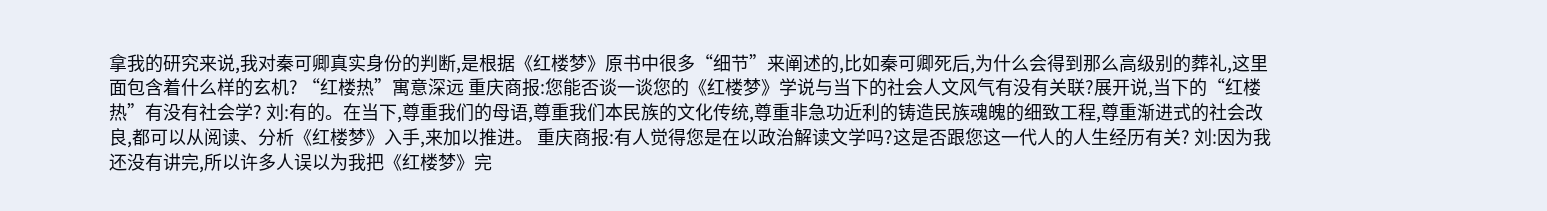拿我的研究来说,我对秦可卿真实身份的判断,是根据《红楼梦》原书中很多“细节”来阐述的,比如秦可卿死后,为什么会得到那么高级别的葬礼,这里面包含着什么样的玄机? “红楼热”寓意深远 重庆商报:您能否谈一谈您的《红楼梦》学说与当下的社会人文风气有没有关联?展开说,当下的“红楼热”有没有社会学? 刘:有的。在当下,尊重我们的母语,尊重我们本民族的文化传统,尊重非急功近利的铸造民族魂魄的细致工程,尊重渐进式的社会改良,都可以从阅读、分析《红楼梦》入手,来加以推进。 重庆商报:有人觉得您是在以政治解读文学吗?这是否跟您这一代人的人生经历有关? 刘:因为我还没有讲完,所以许多人误以为我把《红楼梦》完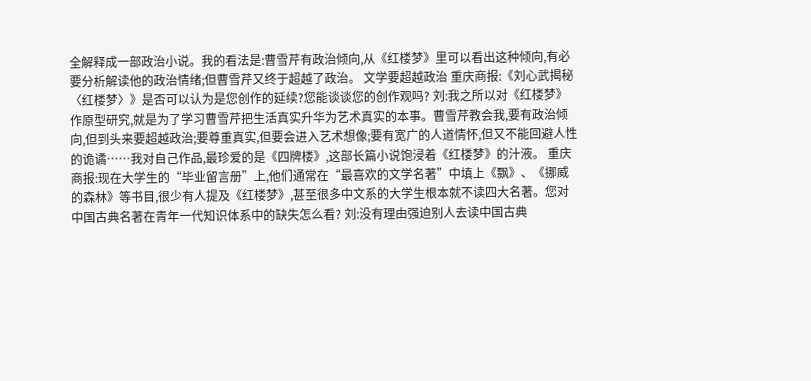全解释成一部政治小说。我的看法是:曹雪芹有政治倾向,从《红楼梦》里可以看出这种倾向,有必要分析解读他的政治情绪;但曹雪芹又终于超越了政治。 文学要超越政治 重庆商报:《刘心武揭秘〈红楼梦〉》是否可以认为是您创作的延续?您能谈谈您的创作观吗? 刘:我之所以对《红楼梦》作原型研究,就是为了学习曹雪芹把生活真实升华为艺术真实的本事。曹雪芹教会我,要有政治倾向,但到头来要超越政治;要尊重真实,但要会进入艺术想像;要有宽广的人道情怀,但又不能回避人性的诡谲……我对自己作品,最珍爱的是《四牌楼》,这部长篇小说饱浸着《红楼梦》的汁液。 重庆商报:现在大学生的“毕业留言册”上,他们通常在“最喜欢的文学名著”中填上《飘》、《挪威的森林》等书目,很少有人提及《红楼梦》,甚至很多中文系的大学生根本就不读四大名著。您对中国古典名著在青年一代知识体系中的缺失怎么看? 刘:没有理由强迫别人去读中国古典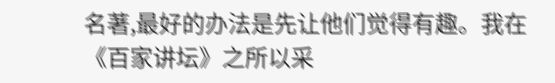名著,最好的办法是先让他们觉得有趣。我在《百家讲坛》之所以采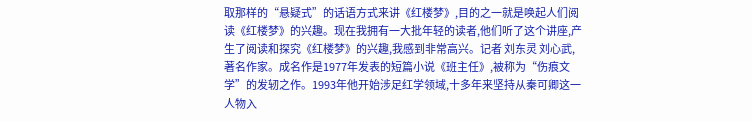取那样的“悬疑式”的话语方式来讲《红楼梦》,目的之一就是唤起人们阅读《红楼梦》的兴趣。现在我拥有一大批年轻的读者,他们听了这个讲座,产生了阅读和探究《红楼梦》的兴趣,我感到非常高兴。记者 刘东灵 刘心武,著名作家。成名作是1977年发表的短篇小说《班主任》,被称为“伤痕文学”的发轫之作。1993年他开始涉足红学领域,十多年来坚持从秦可卿这一人物入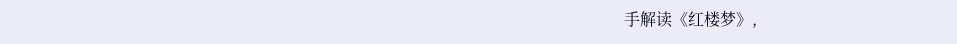手解读《红楼梦》,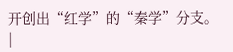开创出“红学”的“秦学”分支。 |